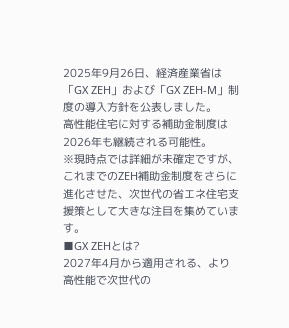2025年9月26日、経済産業省は「GX ZEH」および「GX ZEH-M」制度の導入方針を公表しました。
高性能住宅に対する補助金制度は2026年も継続される可能性。
※現時点では詳細が未確定ですが、これまでのZEH補助金制度をさらに進化させた、次世代の省エネ住宅支援策として大きな注目を集めています。
■GX ZEHとは?
2027年4月から適用される、より高性能で次世代の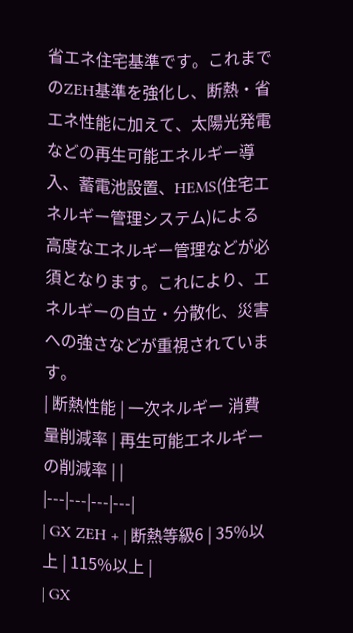省エネ住宅基準です。これまでのZEH基準を強化し、断熱・省エネ性能に加えて、太陽光発電などの再生可能エネルギー導入、蓄電池設置、HEMS(住宅エネルギー管理システム)による高度なエネルギー管理などが必須となります。これにより、エネルギーの自立・分散化、災害への強さなどが重視されています。
| 断熱性能 | 一次ネルギー 消費量削減率 | 再生可能エネルギーの削減率 | |
|---|---|---|---|
| GX ZEH + | 断熱等級6 | 35%以上 | 115%以上 |
| GX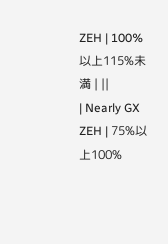ZEH | 100%以上115%未満 | ||
| Nearly GX ZEH | 75%以上100%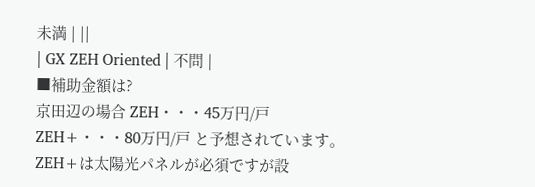未満 | ||
| GX ZEH Oriented | 不問 |
■補助金額は?
京田辺の場合 ZEH・・・45万円/戸 ZEH+・・・80万円/戸 と予想されています。
ZEH+は太陽光パネルが必須ですが設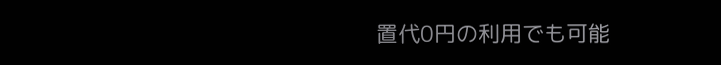置代0円の利用でも可能